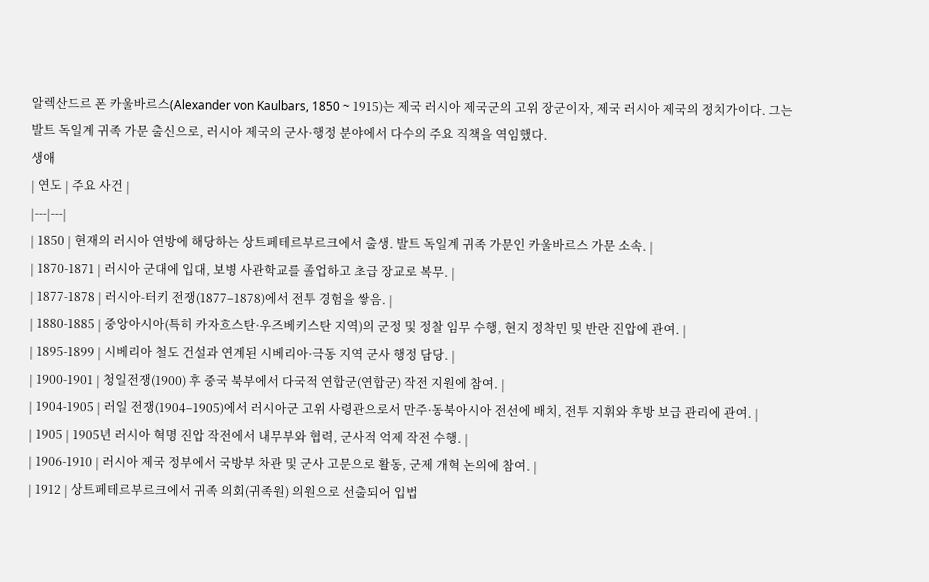알렉산드르 폰 카울바르스(Alexander von Kaulbars, 1850 ~ 1915)는 제국 러시아 제국군의 고위 장군이자, 제국 러시아 제국의 정치가이다. 그는 발트 독일계 귀족 가문 출신으로, 러시아 제국의 군사·행정 분야에서 다수의 주요 직책을 역임했다.
생애
| 연도 | 주요 사건 |
|---|---|
| 1850 | 현재의 러시아 연방에 해당하는 상트페테르부르크에서 출생. 발트 독일계 귀족 가문인 카울바르스 가문 소속. |
| 1870‑1871 | 러시아 군대에 입대, 보병 사관학교를 졸업하고 초급 장교로 복무. |
| 1877‑1878 | 러시아-터키 전쟁(1877–1878)에서 전투 경험을 쌓음. |
| 1880‑1885 | 중앙아시아(특히 카자흐스탄·우즈베키스탄 지역)의 군정 및 정찰 임무 수행, 현지 정착민 및 반란 진압에 관여. |
| 1895‑1899 | 시베리아 철도 건설과 연계된 시베리아·극동 지역 군사 행정 담당. |
| 1900‑1901 | 청일전쟁(1900) 후 중국 북부에서 다국적 연합군(연합군) 작전 지원에 참여. |
| 1904‑1905 | 러일 전쟁(1904–1905)에서 러시아군 고위 사령관으로서 만주·동북아시아 전선에 배치, 전투 지휘와 후방 보급 관리에 관여. |
| 1905 | 1905년 러시아 혁명 진압 작전에서 내무부와 협력, 군사적 억제 작전 수행. |
| 1906‑1910 | 러시아 제국 정부에서 국방부 차관 및 군사 고문으로 활동, 군제 개혁 논의에 참여. |
| 1912 | 상트페테르부르크에서 귀족 의회(귀족원) 의원으로 선출되어 입법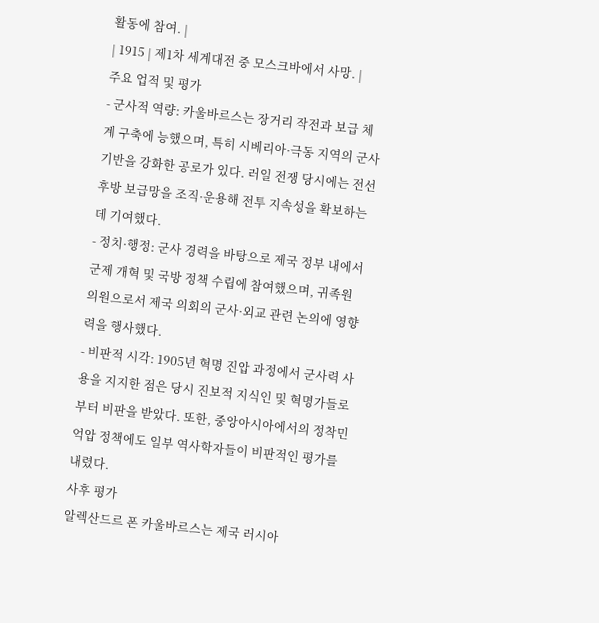활동에 참여. |
| 1915 | 제1차 세계대전 중 모스크바에서 사망. |
주요 업적 및 평가
- 군사적 역량: 카울바르스는 장거리 작전과 보급 체계 구축에 능했으며, 특히 시베리아·극동 지역의 군사 기반을 강화한 공로가 있다. 러일 전쟁 당시에는 전선 후방 보급망을 조직·운용해 전투 지속성을 확보하는 데 기여했다.
- 정치·행정: 군사 경력을 바탕으로 제국 정부 내에서 군제 개혁 및 국방 정책 수립에 참여했으며, 귀족원 의원으로서 제국 의회의 군사·외교 관련 논의에 영향력을 행사했다.
- 비판적 시각: 1905년 혁명 진압 과정에서 군사력 사용을 지지한 점은 당시 진보적 지식인 및 혁명가들로부터 비판을 받았다. 또한, 중앙아시아에서의 정착민 억압 정책에도 일부 역사학자들이 비판적인 평가를 내렸다.
사후 평가
알렉산드르 폰 카울바르스는 제국 러시아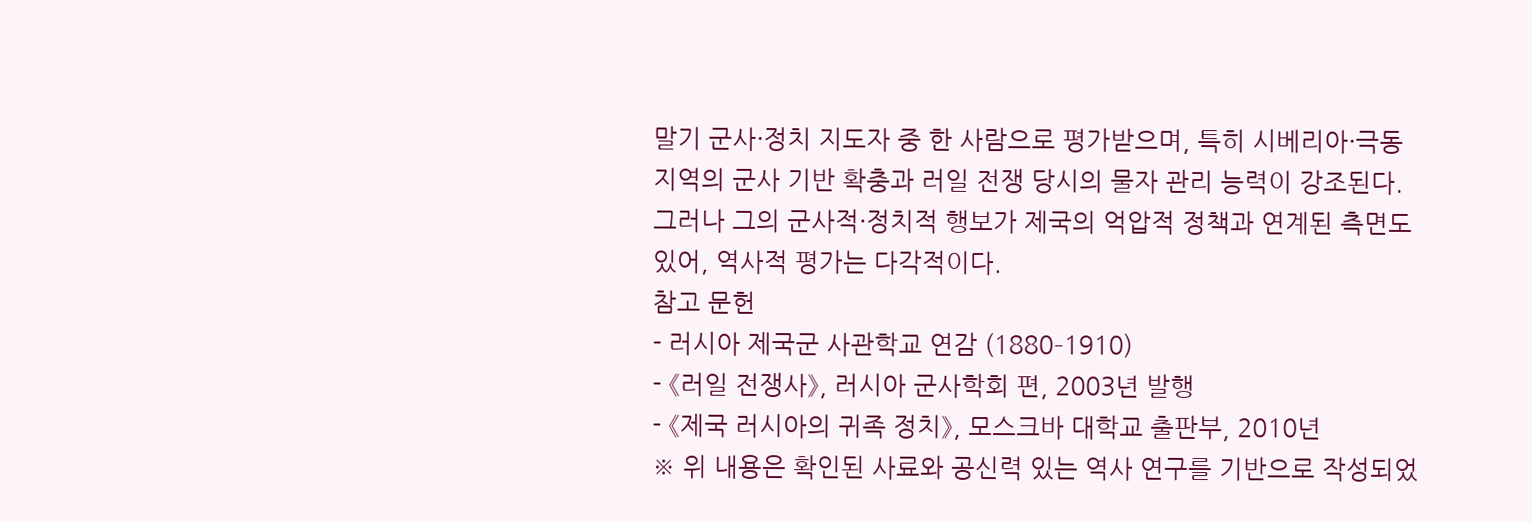말기 군사·정치 지도자 중 한 사람으로 평가받으며, 특히 시베리아·극동 지역의 군사 기반 확충과 러일 전쟁 당시의 물자 관리 능력이 강조된다. 그러나 그의 군사적·정치적 행보가 제국의 억압적 정책과 연계된 측면도 있어, 역사적 평가는 다각적이다.
참고 문헌
- 러시아 제국군 사관학교 연감 (1880–1910)
- 《러일 전쟁사》, 러시아 군사학회 편, 2003년 발행
- 《제국 러시아의 귀족 정치》, 모스크바 대학교 출판부, 2010년
※ 위 내용은 확인된 사료와 공신력 있는 역사 연구를 기반으로 작성되었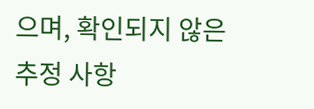으며, 확인되지 않은 추정 사항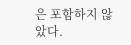은 포함하지 않았다.